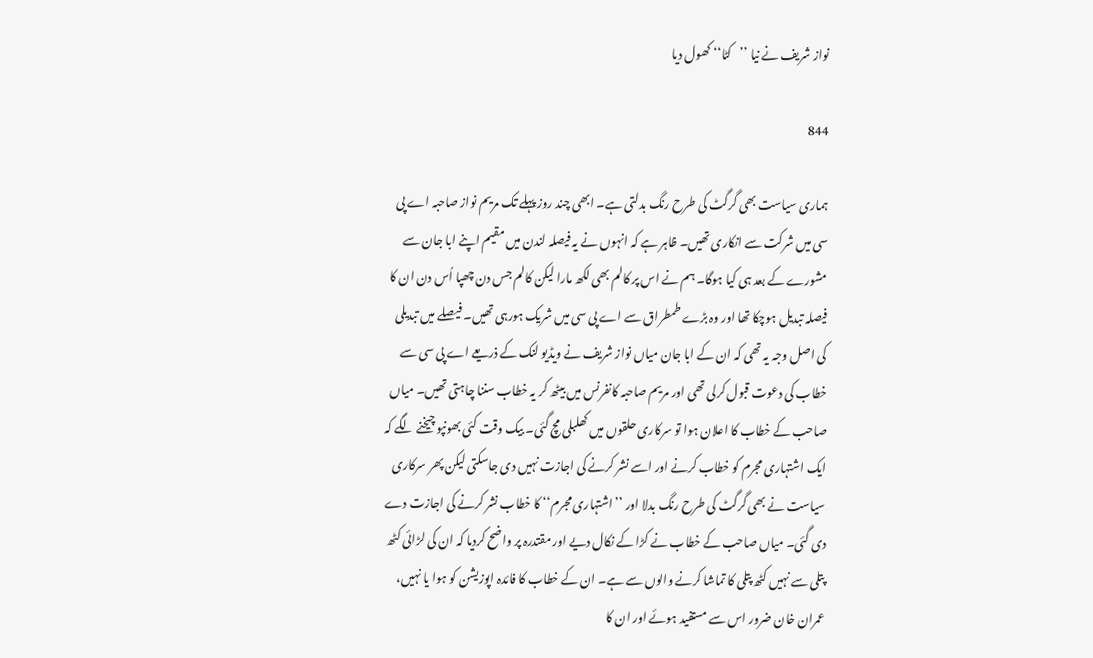نواز شریف نے نیا ’’کٹا‘‘ کھول دیا

844

ہماری سیاست بھی گرگٹ کی طرح رنگ بدلتی ہے۔ ابھی چند روز پہلے تک مریم نواز صاحبہ اے پی سی میں شرکت سے انکاری تھیں۔ ظاہر ہے کہ انہوں نے یہ فیصلہ لندن میں مقیم اپنے ابا جان سے مشورے کے بعد ہی کیا ہوگا۔ ہم نے اس پر کالم بھی لکھ مارا لیکن کالم جس دن چھپا اُس دن ان کا فیصلہ تبدیل ہوچکا تھا اور وہ بڑے طمطراق سے اے پی سی میں شریک ہورہی تھیں۔ فیصلے میں تبدیلی کی اصل وجہ یہ تھی کہ ان کے ابا جان میاں نواز شریف نے ویڈیو لنک کے ذریعے اے پی سی سے خطاب کی دعوت قبول کرلی تھی اور مریم صاحبہ کانفرنس میں بیٹھ کر یہ خطاب سننا چاہتی تھیں۔ میاں صاحب کے خطاب کا اعلان ہوا تو سرکاری حلقوں میں کھلبلی مچ گئی۔ بیک وقت کئی بھونپو چیخنے لگے کہ ایک اشتہاری مجرم کو خطاب کرنے اور اسے نشر کرنے کی اجازت نہیں دی جاسکتی لیکن پھر سرکاری سیاست نے بھی گرگٹ کی طرح رنگ بدلا اور ’’اشتہاری مجرم‘‘ کا خطاب نشر کرنے کی اجازت دے دی گئی۔ میاں صاحب کے خطاب نے کڑا کے نکال دیے اور مقتدرہ پر واضح کردیا کہ ان کی لڑائی کٹھ پتلی سے نہیں کٹھ پتلی کا تماشا کرنے والوں سے ہے۔ ان کے خطاب کا فائدہ اپوزیشن کو ہوا یا نہیں، عمران خان ضرور اس سے مستفید ہوئے اور ان کا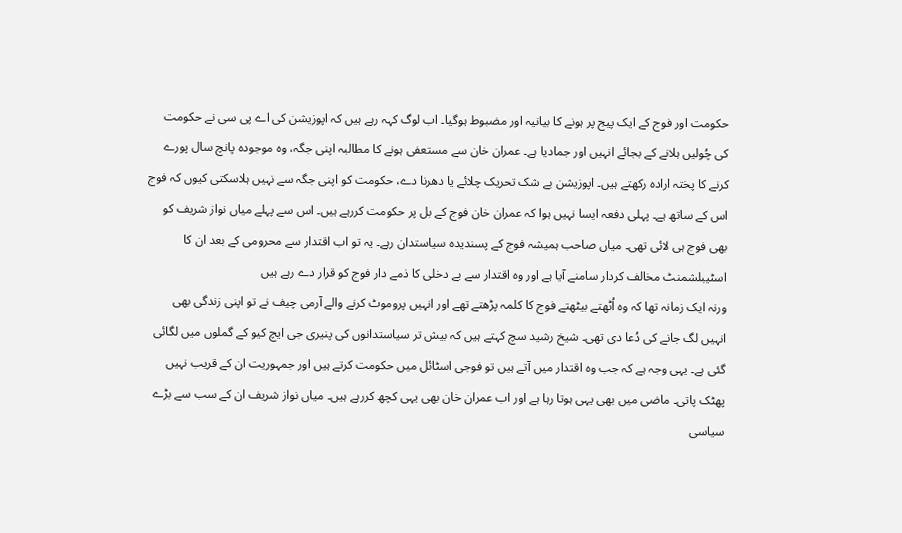حکومت اور فوج کے ایک پیج پر ہونے کا بیانیہ اور مضبوط ہوگیا۔ اب لوگ کہہ رہے ہیں کہ اپوزیشن کی اے پی سی نے حکومت کی چُولیں ہلانے کے بجائے انہیں اور جمادیا ہے۔ عمران خان سے مستعفی ہونے کا مطالبہ اپنی جگہ، وہ موجودہ پانچ سال پورے کرنے کا پختہ ارادہ رکھتے ہیں۔ اپوزیشن بے شک تحریک چلائے یا دھرنا دے، حکومت کو اپنی جگہ سے نہیں ہلاسکتی کیوں کہ فوج اس کے ساتھ ہے۔ پہلی دفعہ ایسا نہیں ہوا کہ عمران خان فوج کے بل پر حکومت کررہے ہیں۔ اس سے پہلے میاں نواز شریف کو بھی فوج ہی لائی تھی۔ میاں صاحب ہمیشہ فوج کے پسندیدہ سیاستدان رہے۔ یہ تو اب اقتدار سے محرومی کے بعد ان کا اسٹیبلشمنٹ مخالف کردار سامنے آیا ہے اور وہ اقتدار سے بے دخلی کا ذمے دار فوج کو قرار دے رہے ہیں
ورنہ ایک زمانہ تھا کہ وہ اُٹھتے بیٹھتے فوج کا کلمہ پڑھتے تھے اور انہیں پروموٹ کرنے والے آرمی چیف نے تو اپنی زندگی بھی انہیں لگ جانے کی دُعا دی تھی۔ شیخ رشید سچ کہتے ہیں کہ بیش تر سیاستدانوں کی پنیری جی ایچ کیو کے گملوں میں لگائی گئی ہے۔ یہی وجہ ہے کہ جب وہ اقتدار میں آتے ہیں تو فوجی اسٹائل میں حکومت کرتے ہیں اور جمہوریت ان کے قریب نہیں پھٹک پاتی۔ ماضی میں بھی یہی ہوتا رہا ہے اور اب عمران خان بھی یہی کچھ کررہے ہیں۔ میاں نواز شریف ان کے سب سے بڑے سیاسی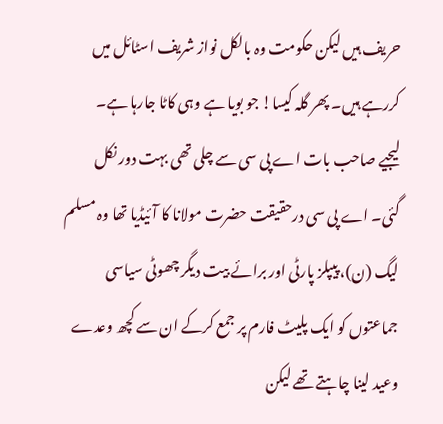حریف ہیں لیکن حکومت وہ بالکل نواز شریف اسٹائل میں کررہے ہیں۔ پھر گلہ کیسا! جو بویا ہے وہی کاٹا جارہا ہے۔
لیجیے صاحب بات اے پی سی سے چلی تھی بہت دور نکل گئی۔ اے پی سی درحقیقت حضرت مولانا کا آئیڈیا تھا وہ مسلم لیگ (ن)، پیپلز پارٹی اور برائے بیت دیگر چھوٹی سیاسی جماعتوں کو ایک پلیٹ فارم پر جمع کرکے ان سے کچھ وعدے وعید لینا چاہتے تھے لیکن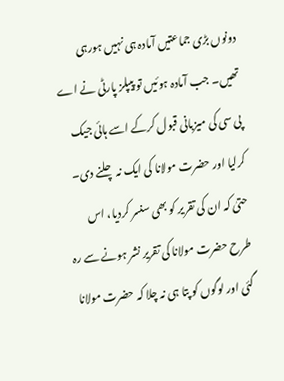دونوں بڑی جماعتیں آمادہ ہی نہیں ہورہی تھیں۔ جب آمادہ ہوئیں تو پیپلز پارٹی نے اے پی سی کی میزبانی قبول کرکے اسے ہائی جیک کرلیا اور حضرت مولانا کی ایک نہ چلنے دی۔ حتیٰ کہ ان کی تقریر کو بھی سنسر کردیا، اس طرح حضرت مولانا کی تقریر نشر ہونے سے رہ گئی اور لوگوں کو پتا ہی نہ چلا کہ حضرت مولانا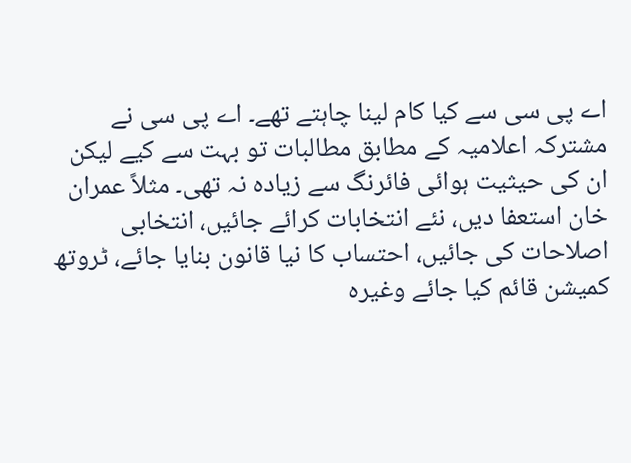اے پی سی سے کیا کام لینا چاہتے تھے۔ اے پی سی نے مشترکہ اعلامیہ کے مطابق مطالبات تو بہت سے کیے لیکن ان کی حیثیت ہوائی فائرنگ سے زیادہ نہ تھی۔ مثلاً عمران خان استعفا دیں، نئے انتخابات کرائے جائیں، انتخابی اصلاحات کی جائیں، احتساب کا نیا قانون بنایا جائے، ٹروتھ کمیشن قائم کیا جائے وغیرہ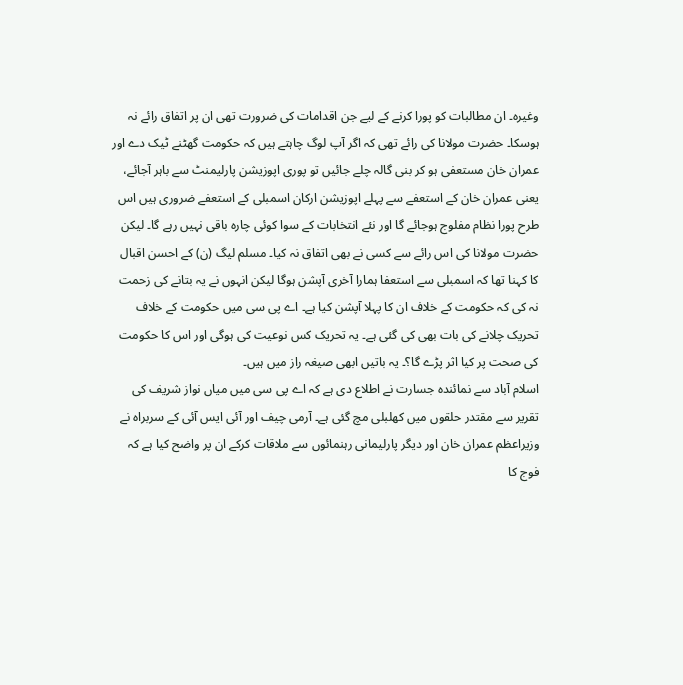وغیرہ۔ ان مطالبات کو پورا کرنے کے لیے جن اقدامات کی ضرورت تھی ان پر اتفاق رائے نہ ہوسکا۔ حضرت مولانا کی رائے تھی کہ اگر آپ لوگ چاہتے ہیں کہ حکومت گھٹنے ٹیک دے اور عمران خان مستعفی ہو کر بنی گالہ چلے جائیں تو پوری اپوزیشن پارلیمنٹ سے باہر آجائے، یعنی عمران خان کے استعفے سے پہلے اپوزیشن ارکان اسمبلی کے استعفے ضروری ہیں اس طرح پورا نظام مفلوج ہوجائے گا اور نئے انتخابات کے سوا کوئی چارہ باقی نہیں رہے گا۔ لیکن حضرت مولانا کی اس رائے سے کسی نے بھی اتفاق نہ کیا۔ مسلم لیگ (ن) کے احسن اقبال کا کہنا تھا کہ اسمبلی سے استعفا ہمارا آخری آپشن ہوگا لیکن انہوں نے یہ بتانے کی زحمت نہ کی کہ حکومت کے خلاف ان کا پہلا آپشن کیا ہے۔ اے پی سی میں حکومت کے خلاف تحریک چلانے کی بات بھی کی گئی ہے۔ یہ تحریک کس نوعیت کی ہوگی اور اس کا حکومت کی صحت پر کیا اثر پڑے گا؟۔ یہ باتیں ابھی صیغہ راز میں ہیں۔
اسلام آباد سے نمائندہ جسارت نے اطلاع دی ہے کہ اے پی سی میں میاں نواز شریف کی تقریر سے مقتدر حلقوں میں کھلبلی مچ گئی ہے۔ آرمی چیف اور آئی ایس آئی کے سربراہ نے وزیراعظم عمران خان اور دیگر پارلیمانی رہنمائوں سے ملاقات کرکے ان پر واضح کیا ہے کہ فوج کا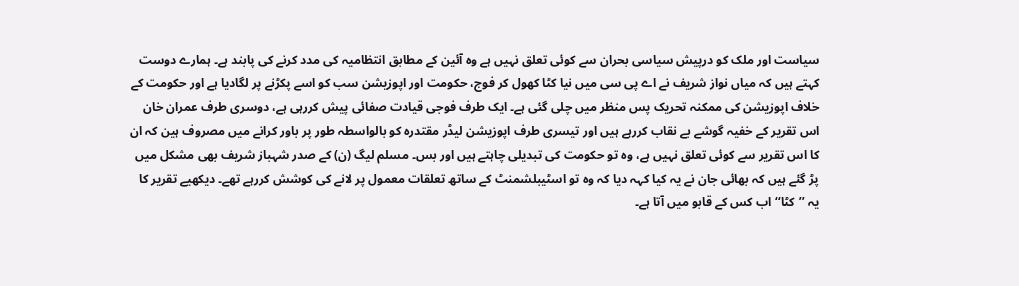سیاست اور ملک کو درپیش سیاسی بحران سے کوئی تعلق نہیں ہے وہ آئین کے مطابق انتظامیہ کی مدد کرنے کی پابند ہے۔ ہمارے دوست کہتے ہیں کہ میاں نواز شریف نے اے پی سی میں نیا کٹا کھول کر فوج، حکومت اور اپوزیشن سب کو اسے پکڑنے پر لگادیا ہے اور حکومت کے خلاف اپوزیشن کی ممکنہ تحریک پس منظر میں چلی گئی ہے۔ ایک طرف فوجی قیادت صفائی پیش کررہی ہے، دوسری طرف عمران خان اس تقریر کے خفیہ گوشے بے نقاب کررہے ہیں اور تیسری طرف اپوزیشن لیڈر مقتدرہ کو بالواسطہ طور پر باور کرانے میں مصروف ہین کہ ان کا اس تقریر سے کوئی تعلق نہیں ہے، وہ تو حکومت کی تبدیلی چاہتے ہیں اور بس۔ مسلم لیگ (ن) کے صدر شہباز شریف بھی مشکل میں پڑ گئے ہیں کہ بھائی جان نے یہ کیا کہہ دیا کہ وہ تو اسٹیبلشمنٹ کے ساتھ تعلقات معمول پر لانے کی کوشش کررہے تھے۔ دیکھیے تقریر کا یہ ’’کٹا‘‘ اب کس کے قابو میں آتا ہے۔